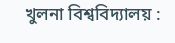খুলনা বিশ্ববিদ্যালয় :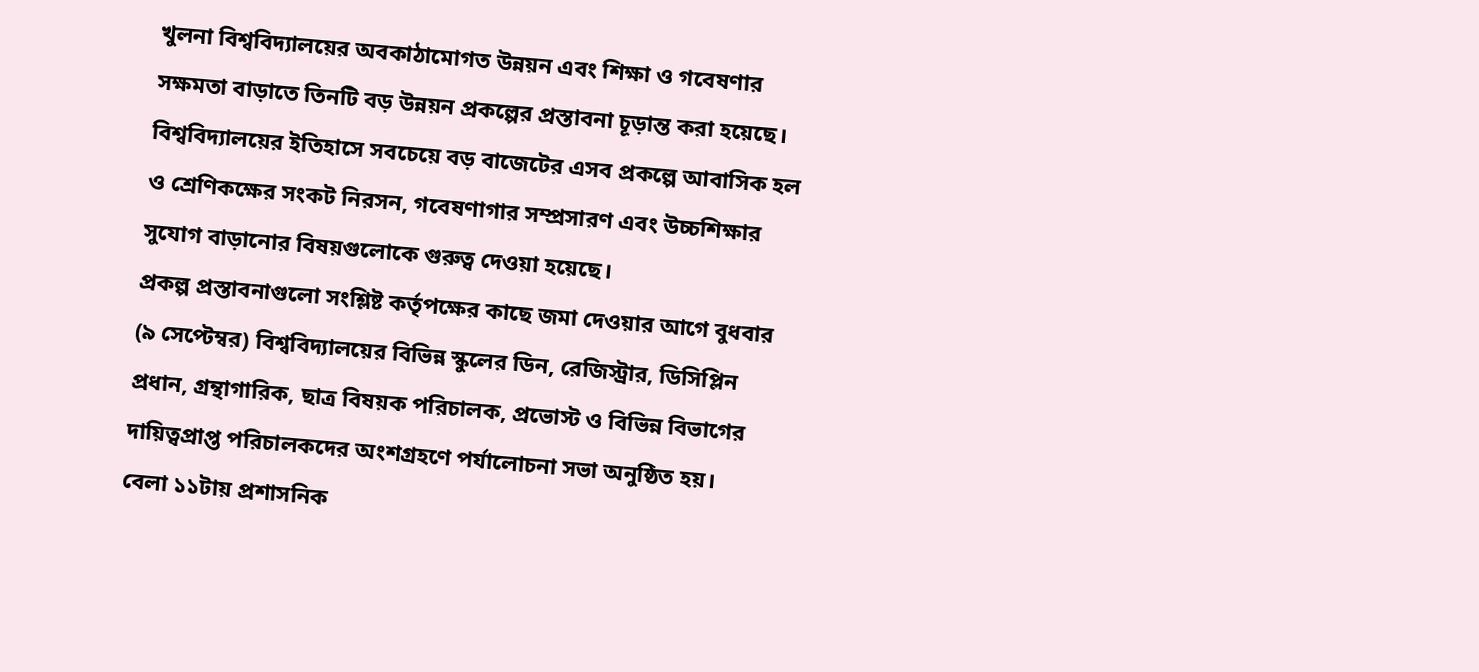খুলনা বিশ্ববিদ্যালয়ের অবকাঠামোগত উন্নয়ন এবং শিক্ষা ও গবেষণার সক্ষমতা বাড়াতে তিনটি বড় উন্নয়ন প্রকল্পের প্রস্তাবনা চূড়ান্ত করা হয়েছে। বিশ্ববিদ্যালয়ের ইতিহাসে সবচেয়ে বড় বাজেটের এসব প্রকল্পে আবাসিক হল ও শ্রেণিকক্ষের সংকট নিরসন, গবেষণাগার সম্প্রসারণ এবং উচ্চশিক্ষার সুযোগ বাড়ানোর বিষয়গুলোকে গুরুত্ব দেওয়া হয়েছে।
প্রকল্প প্রস্তাবনাগুলো সংশ্লিষ্ট কর্তৃপক্ষের কাছে জমা দেওয়ার আগে বুধবার (৯ সেপ্টেম্বর) বিশ্ববিদ্যালয়ের বিভিন্ন স্কুলের ডিন, রেজিস্ট্রার, ডিসিপ্লিন প্রধান, গ্রন্থাগারিক, ছাত্র বিষয়ক পরিচালক, প্রভোস্ট ও বিভিন্ন বিভাগের দায়িত্বপ্রাপ্ত পরিচালকদের অংশগ্রহণে পর্যালোচনা সভা অনুষ্ঠিত হয়।
বেলা ১১টায় প্রশাসনিক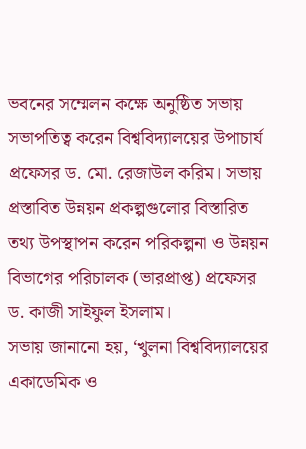ভবনের সম্মেলন কক্ষে অনুষ্ঠিত সভায় সভাপতিত্ব করেন বিশ্ববিদ্যালয়ের উপাচার্য প্রফেসর ড. মো. রেজাউল করিম। সভায় প্রস্তাবিত উন্নয়ন প্রকল্পগুলোর বিস্তারিত তথ্য উপস্থাপন করেন পরিকল্পনা ও উন্নয়ন বিভাগের পরিচালক (ভারপ্রাপ্ত) প্রফেসর ড. কাজী সাইফুল ইসলাম।
সভায় জানানো হয়, ‘খুলনা বিশ্ববিদ্যালয়ের একাডেমিক ও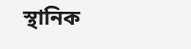স্থানিক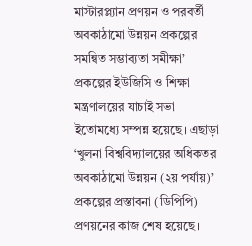মাস্টারপ্ল্যান প্রণয়ন ও পরবর্তী অবকাঠামো উন্নয়ন প্রকল্পের সমন্বিত সম্ভাব্যতা সমীক্ষা’ প্রকল্পের ইউজিসি ও শিক্ষা মন্ত্রণালয়ের যাচাই সভা ইতোমধ্যে সম্পন্ন হয়েছে। এছাড়া ‘খুলনা বিশ্ববিদ্যালয়ের অধিকতর অবকাঠামো উন্নয়ন (২য় পর্যায়)’ প্রকল্পের প্রস্তাবনা (ডিপিপি) প্রণয়নের কাজ শেষ হয়েছে।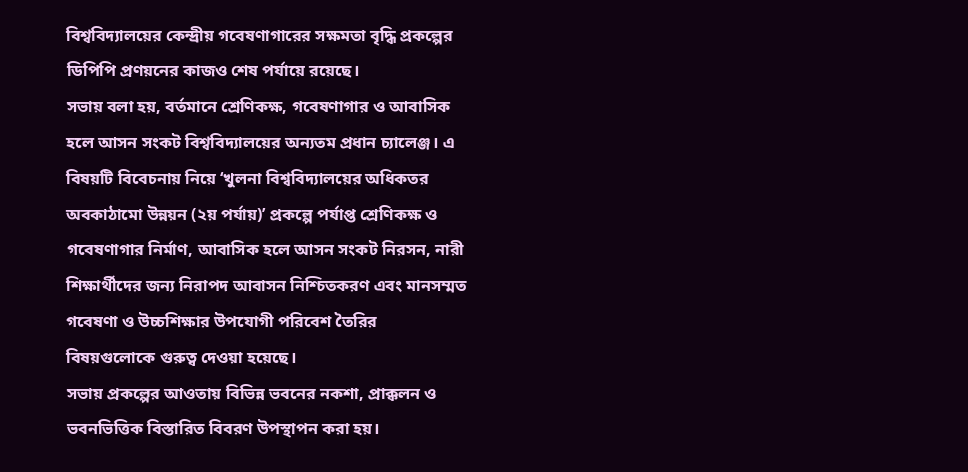বিশ্ববিদ্যালয়ের কেন্দ্রীয় গবেষণাগারের সক্ষমতা বৃদ্ধি প্রকল্পের ডিপিপি প্রণয়নের কাজও শেষ পর্যায়ে রয়েছে।
সভায় বলা হয়, বর্তমানে শ্রেণিকক্ষ, গবেষণাগার ও আবাসিক হলে আসন সংকট বিশ্ববিদ্যালয়ের অন্যতম প্রধান চ্যালেঞ্জ। এ বিষয়টি বিবেচনায় নিয়ে ‘খুলনা বিশ্ববিদ্যালয়ের অধিকতর অবকাঠামো উন্নয়ন (২য় পর্যায়)’ প্রকল্পে পর্যাপ্ত শ্রেণিকক্ষ ও গবেষণাগার নির্মাণ, আবাসিক হলে আসন সংকট নিরসন, নারী শিক্ষার্থীদের জন্য নিরাপদ আবাসন নিশ্চিতকরণ এবং মানসম্মত গবেষণা ও উচ্চশিক্ষার উপযোগী পরিবেশ তৈরির বিষয়গুলোকে গুরুত্ব দেওয়া হয়েছে।
সভায় প্রকল্পের আওতায় বিভিন্ন ভবনের নকশা, প্রাক্কলন ও ভবনভিত্তিক বিস্তারিত বিবরণ উপস্থাপন করা হয়।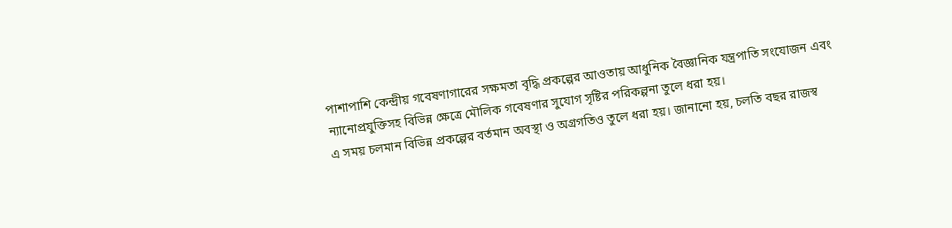পাশাপাশি কেন্দ্রীয় গবেষণাগারের সক্ষমতা বৃদ্ধি প্রকল্পের আওতায় আধুনিক বৈজ্ঞানিক যন্ত্রপাতি সংযোজন এবং ন্যানোপ্রযুক্তিসহ বিভিন্ন ক্ষেত্রে মৌলিক গবেষণার সুযোগ সৃষ্টির পরিকল্পনা তুলে ধরা হয়।
এ সময় চলমান বিভিন্ন প্রকল্পের বর্তমান অবস্থা ও অগ্রগতিও তুলে ধরা হয়। জানানো হয়, চলতি বছর রাজস্ব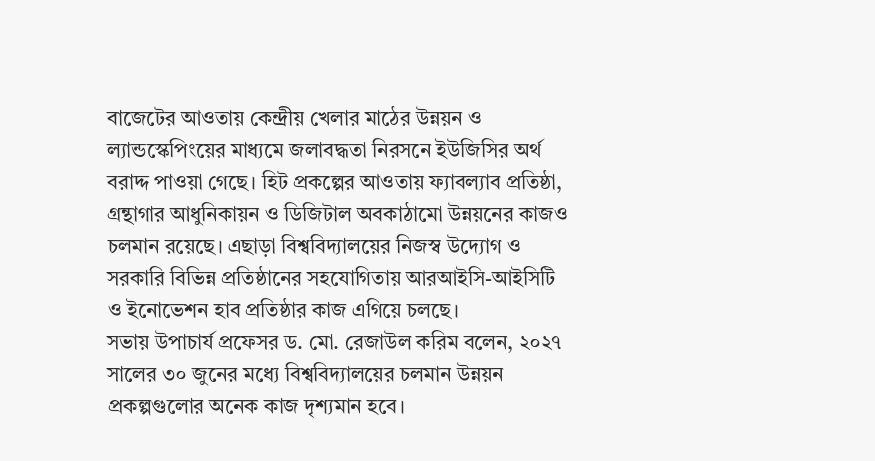বাজেটের আওতায় কেন্দ্রীয় খেলার মাঠের উন্নয়ন ও ল্যান্ডস্কেপিংয়ের মাধ্যমে জলাবদ্ধতা নিরসনে ইউজিসির অর্থ বরাদ্দ পাওয়া গেছে। হিট প্রকল্পের আওতায় ফ্যাবল্যাব প্রতিষ্ঠা, গ্রন্থাগার আধুনিকায়ন ও ডিজিটাল অবকাঠামো উন্নয়নের কাজও চলমান রয়েছে। এছাড়া বিশ্ববিদ্যালয়ের নিজস্ব উদ্যোগ ও সরকারি বিভিন্ন প্রতিষ্ঠানের সহযোগিতায় আরআইসি-আইসিটি ও ইনোভেশন হাব প্রতিষ্ঠার কাজ এগিয়ে চলছে।
সভায় উপাচার্য প্রফেসর ড. মো. রেজাউল করিম বলেন, ২০২৭ সালের ৩০ জুনের মধ্যে বিশ্ববিদ্যালয়ের চলমান উন্নয়ন প্রকল্পগুলোর অনেক কাজ দৃশ্যমান হবে।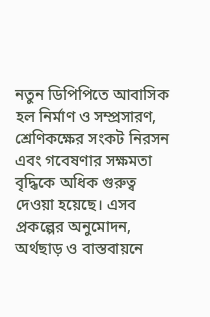নতুন ডিপিপিতে আবাসিক হল নির্মাণ ও সম্প্রসারণ, শ্রেণিকক্ষের সংকট নিরসন এবং গবেষণার সক্ষমতা বৃদ্ধিকে অধিক গুরুত্ব দেওয়া হয়েছে। এসব প্রকল্পের অনুমোদন, অর্থছাড় ও বাস্তবায়নে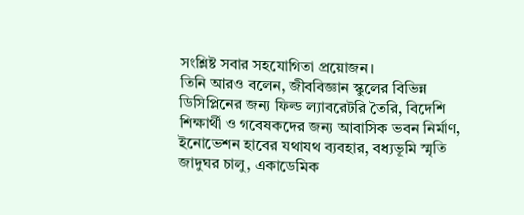সংশ্লিষ্ট সবার সহযোগিতা প্রয়োজন।
তিনি আরও বলেন, জীববিজ্ঞান স্কুলের বিভিন্ন ডিসিপ্লিনের জন্য ফিল্ড ল্যাবরেটরি তৈরি, বিদেশি শিক্ষার্থী ও গবেষকদের জন্য আবাসিক ভবন নির্মাণ, ইনোভেশন হাবের যথাযথ ব্যবহার, বধ্যভূমি স্মৃতি জাদুঘর চালু, একাডেমিক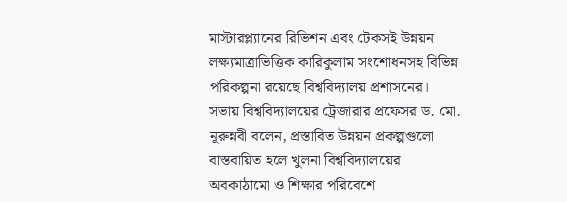মাস্টারপ্ল্যানের রিভিশন এবং টেকসই উন্নয়ন লক্ষ্যমাত্রাভিত্তিক কারিকুলাম সংশোধনসহ বিভিন্ন পরিকল্পনা রয়েছে বিশ্ববিদ্যালয় প্রশাসনের।
সভায় বিশ্ববিদ্যালয়ের ট্রেজারার প্রফেসর ড. মো. নূরুন্নবী বলেন, প্রস্তাবিত উন্নয়ন প্রকল্পগুলো বাস্তবায়িত হলে খুলনা বিশ্ববিদ্যালয়ের অবকাঠামো ও শিক্ষার পরিবেশে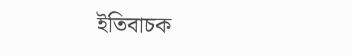ইতিবাচক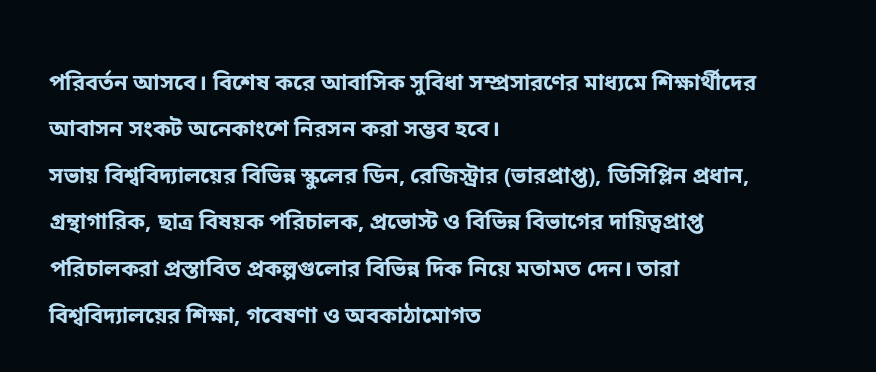পরিবর্তন আসবে। বিশেষ করে আবাসিক সুবিধা সম্প্রসারণের মাধ্যমে শিক্ষার্থীদের আবাসন সংকট অনেকাংশে নিরসন করা সম্ভব হবে।
সভায় বিশ্ববিদ্যালয়ের বিভিন্ন স্কুলের ডিন, রেজিস্ট্রার (ভারপ্রাপ্ত), ডিসিপ্লিন প্রধান, গ্রন্থাগারিক, ছাত্র বিষয়ক পরিচালক, প্রভোস্ট ও বিভিন্ন বিভাগের দায়িত্বপ্রাপ্ত পরিচালকরা প্রস্তাবিত প্রকল্পগুলোর বিভিন্ন দিক নিয়ে মতামত দেন। তারা বিশ্ববিদ্যালয়ের শিক্ষা, গবেষণা ও অবকাঠামোগত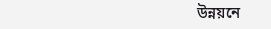উন্নয়নে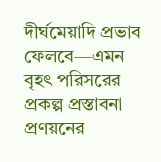দীর্ঘমেয়াদি প্রভাব ফেলবে—এমন বৃহৎ পরিসরের প্রকল্প প্রস্তাবনা প্রণয়নের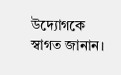উদ্যোগকে স্বাগত জানান।